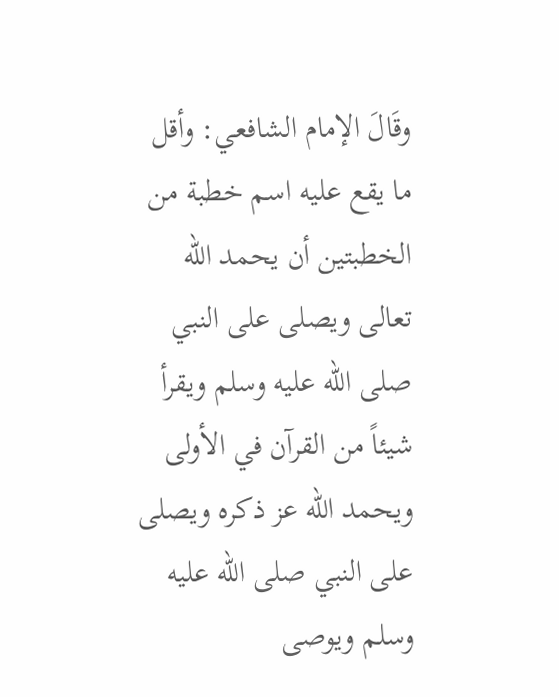وقَالَ الإمام الشافعي: وأقل ما يقع عليه اسم خطبة من الخطبتين أن يحمد الله تعالى ويصلى على النبي صلى الله عليه وسلم ويقرأ شيئاً من القرآن في الأولى ويحمد الله عز ذكره ويصلى على النبي صلى الله عليه وسلم ويوصى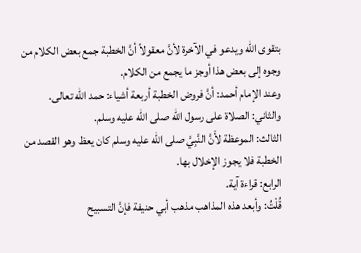بتقوى الله ويدعو في الآخرة لأنَّ معقولاً أنَّ الخطبة جمع بعض الكلام من وجوه إلى بعض هذا أوجز ما يجمع من الكلام.
وعند الإمام أحمد: أنَّ فروض الخطبة أربعة أشياء: حمد الله تعالى.
والثاني: الصلاة على رسول الله صلى الله عليه وسلم.
الثالث: الموعظة لأَنَّ النَّبِيَّ صلى الله عليه وسلم كان يعظ وهو القصد من الخطبة فلا يجوز الإخلال بها.
الرابع: قراءة آية.
قُلْتُ: وأبعد هذه المذاهب مذهب أبي حنيفة فإنَّ التسبيح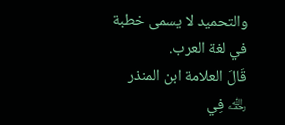والتحميد لا يسمى خطبة في لغة العرب.
قَالَ العلامة ابن المنذر ﵀ فِي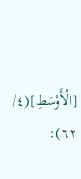[الْأَوْسَطِ](٤/ ٦٢):